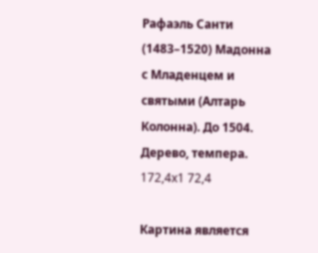Рафаэль Санти (1483–1520) Мадонна с Младенцем и святыми (Алтарь Колонна). До 1504. Дерево, темпера. 172,4x1 72,4

Картина является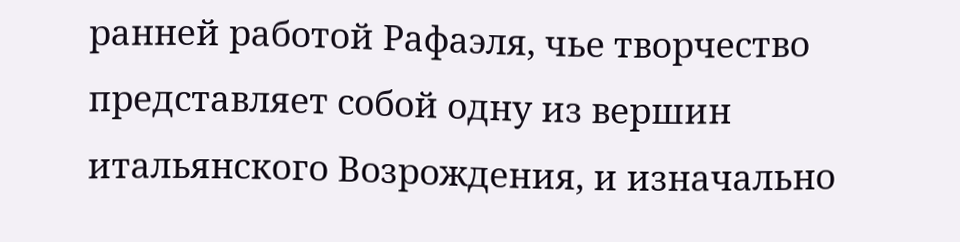ранней работой Рафаэля, чье творчество представляет собой одну из вершин итальянского Возрождения, и изначально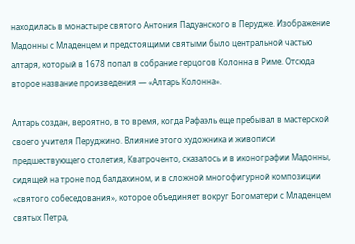находилась в монастыре святого Антония Падуанского в Перудже. Изображение Мадонны с Младенцем и предстоящими святыми было центральной частью алтаря, который в 1678 попал в собрание герцогов Колонна в Риме. Отсюда второе название произведения — «Алтарь Колонна».

Алтарь создан, вероятно, в то время, когда Рафаэль еще пребывал в мастерской своего учителя Перуджино. Влияние этого художника и живописи предшествующего столетия, Кватроченто, сказалось и в иконографии Мадонны, сидящей на троне под балдахином, и в сложной многофигурной композиции «святого собеседования», которое объединяет вокруг Богоматери с Младенцем святых Петра,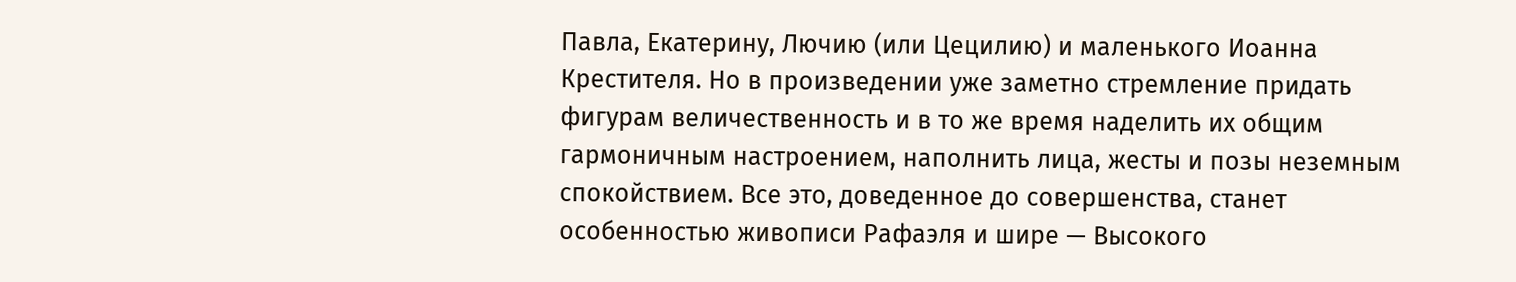Павла, Екатерину, Лючию (или Цецилию) и маленького Иоанна Крестителя. Но в произведении уже заметно стремление придать фигурам величественность и в то же время наделить их общим гармоничным настроением, наполнить лица, жесты и позы неземным спокойствием. Все это, доведенное до совершенства, станет особенностью живописи Рафаэля и шире — Высокого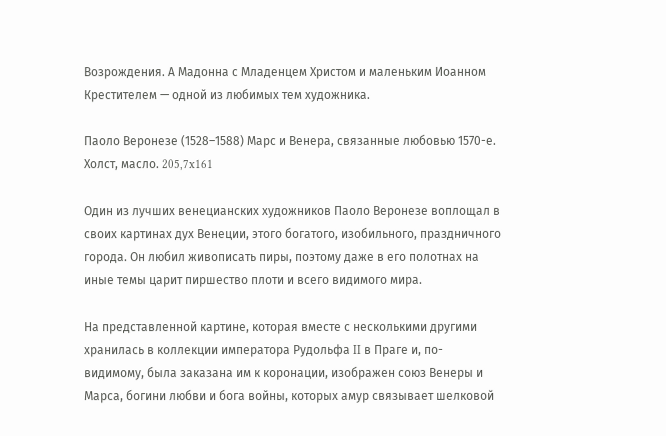Возрождения. А Мадонна с Младенцем Христом и маленьким Иоанном Крестителем — одной из любимых тем художника.

Паоло Веронезе (1528–1588) Марс и Венера, связанные любовью 1570-е. Холст, масло. 205,7x161

Один из лучших венецианских художников Паоло Веронезе воплощал в своих картинах дух Венеции, этого богатого, изобильного, праздничного города. Он любил живописать пиры, поэтому даже в его полотнах на иные темы царит пиршество плоти и всего видимого мира.

На представленной картине, которая вместе с несколькими другими хранилась в коллекции императора Рудольфа II в Праге и, по-видимому, была заказана им к коронации, изображен союз Венеры и Марса, богини любви и бога войны, которых амур связывает шелковой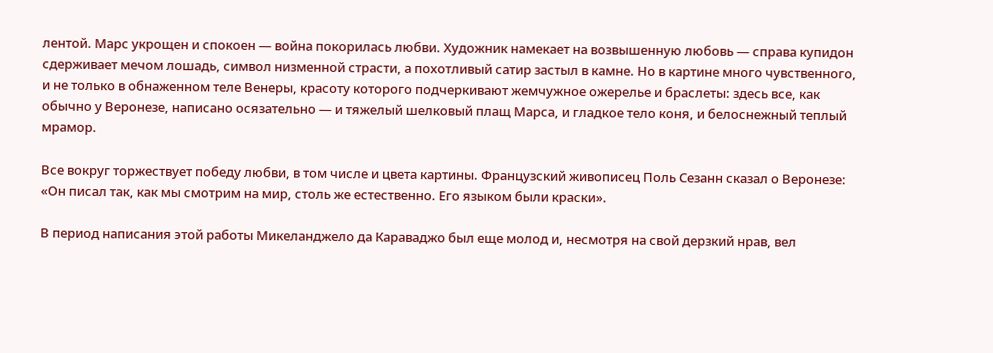лентой. Марс укрощен и спокоен — война покорилась любви. Художник намекает на возвышенную любовь — справа купидон сдерживает мечом лошадь, символ низменной страсти, а похотливый сатир застыл в камне. Но в картине много чувственного, и не только в обнаженном теле Венеры, красоту которого подчеркивают жемчужное ожерелье и браслеты: здесь все, как обычно у Веронезе, написано осязательно — и тяжелый шелковый плащ Марса, и гладкое тело коня, и белоснежный теплый мрамор.

Все вокруг торжествует победу любви, в том числе и цвета картины. Французский живописец Поль Сезанн сказал о Веронезе: «Он писал так, как мы смотрим на мир, столь же естественно. Его языком были краски».

В период написания этой работы Микеланджело да Караваджо был еще молод и, несмотря на свой дерзкий нрав, вел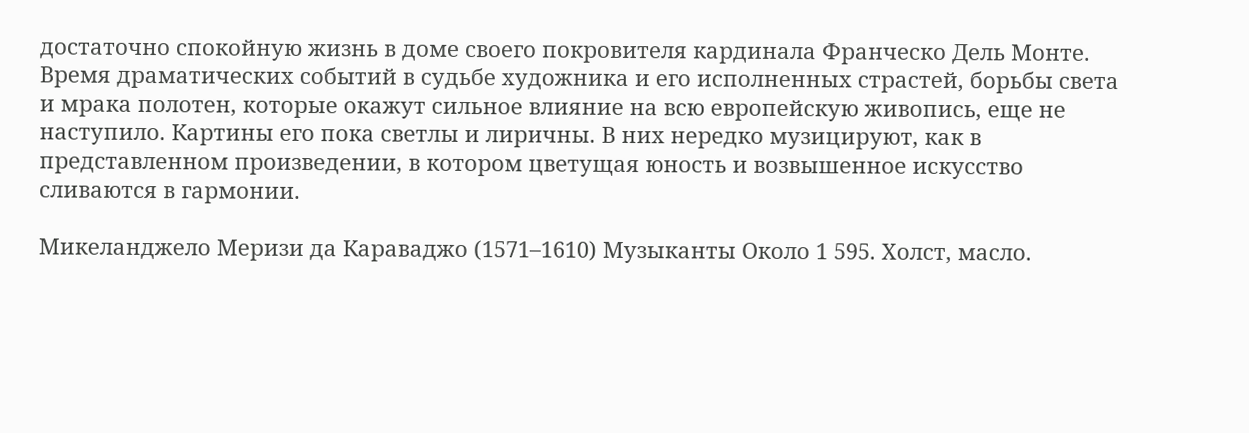достаточно спокойную жизнь в доме своего покровителя кардинала Франческо Дель Монте. Время драматических событий в судьбе художника и его исполненных страстей, борьбы света и мрака полотен, которые окажут сильное влияние на всю европейскую живопись, еще не наступило. Картины его пока светлы и лиричны. В них нередко музицируют, как в представленном произведении, в котором цветущая юность и возвышенное искусство сливаются в гармонии.

Микеланджело Меризи да Караваджо (1571–1610) Музыканты Около 1 595. Холст, масло.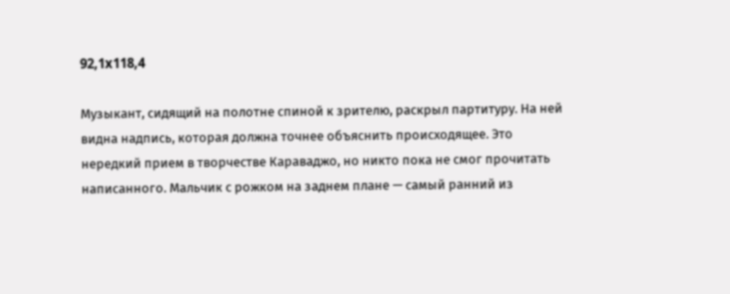92,1x118,4

Музыкант, сидящий на полотне спиной к зрителю, раскрыл партитуру. На ней видна надпись, которая должна точнее объяснить происходящее. Это нередкий прием в творчестве Караваджо, но никто пока не смог прочитать написанного. Мальчик с рожком на заднем плане — самый ранний из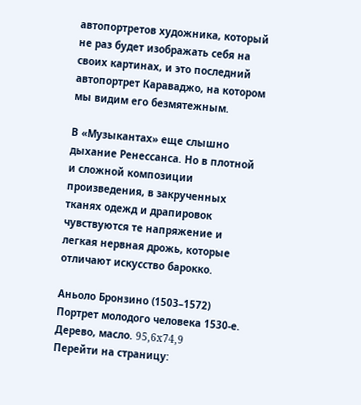автопортретов художника, который не раз будет изображать себя на своих картинах, и это последний автопортрет Караваджо, на котором мы видим его безмятежным.

В «Музыкантах» еще слышно дыхание Ренессанса. Но в плотной и сложной композиции произведения, в закрученных тканях одежд и драпировок чувствуются те напряжение и легкая нервная дрожь, которые отличают искусство барокко.

Аньоло Бронзино (1503–1572) Портрет молодого человека 1530-е. Дерево, масло. 95,6x74,9
Перейти на страницу: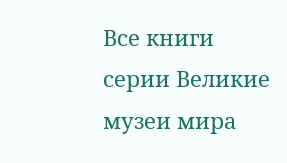Все книги серии Великие музеи мира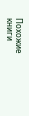Похожие книги